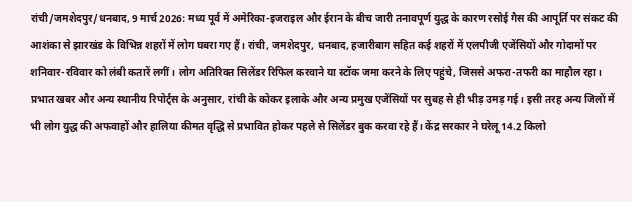रांची/जमशेदपुर/धनबाद, 9 मार्च 2026: मध्य पूर्व में अमेरिका-इजराइल और ईरान के बीच जारी तनावपूर्ण युद्ध के कारण रसोई गैस की आपूर्ति पर संकट की आशंका से झारखंड के विभिन्न शहरों में लोग घबरा गए हैं। रांची, जमशेदपुर, धनबाद, हजारीबाग सहित कई शहरों में एलपीजी एजेंसियों और गोदामों पर शनिवार-रविवार को लंबी कतारें लगीं। लोग अतिरिक्त सिलेंडर रिफिल करवाने या स्टॉक जमा करने के लिए पहुंचे, जिससे अफरा-तफरी का माहौल रहा।
प्रभात खबर और अन्य स्थानीय रिपोर्ट्स के अनुसार, रांची के कोकर इलाके और अन्य प्रमुख एजेंसियों पर सुबह से ही भीड़ उमड़ गई। इसी तरह अन्य जिलों में भी लोग युद्ध की अफवाहों और हालिया कीमत वृद्धि से प्रभावित होकर पहले से सिलेंडर बुक करवा रहे हैं। केंद्र सरकार ने घरेलू 14.2 किलो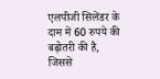एलपीजी सिलेंडर के दाम में 60 रुपये की बढ़ोतरी की है, जिससे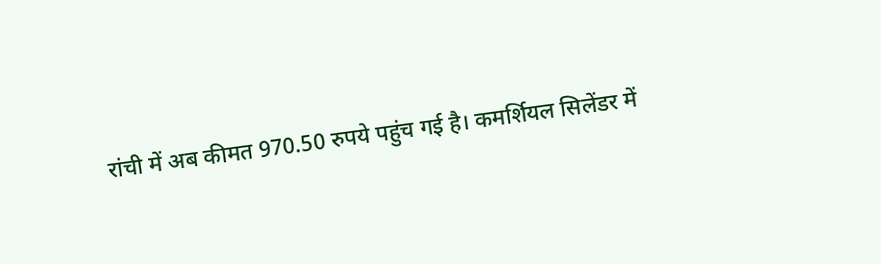रांची में अब कीमत 970.50 रुपये पहुंच गई है। कमर्शियल सिलेंडर में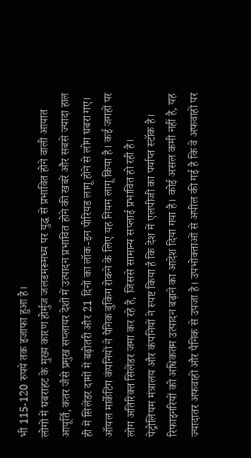भी 115-120 रुपये तक इजाफा हुआ है।
लोगों में घबराहट के मुख्य कारण होर्मुज जलडमरूमध्य पर युद्ध से प्रभावित होने वाली आयात आपूर्ति, कतर जैसे प्रमुख सप्लायर देशों में उत्पादन प्रभावित होने की खबरें और सबसे ज्यादा हाल ही में सिलेंडर दामों में बढ़ोतरी और 21 दिनों का लॉक-इन पीरियड लागू होने से लोग घबरा गए।
ऑयल मार्केटिंग कंपनियों ने पैनिक बुकिंग रोकने के लिए यह नियम लागू किया है। कई जगहों पर लोग अतिरिक्त सिलेंडर जमा कर रहे हैं, जिससे सामान्य सप्लाई प्रभावित हो रही है।
पेट्रोलियम मंत्रालय और कंपनियों ने स्पष्ट किया है कि देश में एलपीजी का पर्याप्त स्टॉक है। रिफाइनरियों को अधिकतम उत्पादन बढ़ाने का आदेश दिया गया है। कोई असल कमी नहीं है, यह ज्यादातर अफवाहों और पैनिक से उपजा है। उपभोक्ताओं से अपील की गई है कि वे अफवाहों पर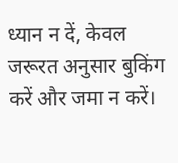ध्यान न दें, केवल जरूरत अनुसार बुकिंग करें और जमा न करें।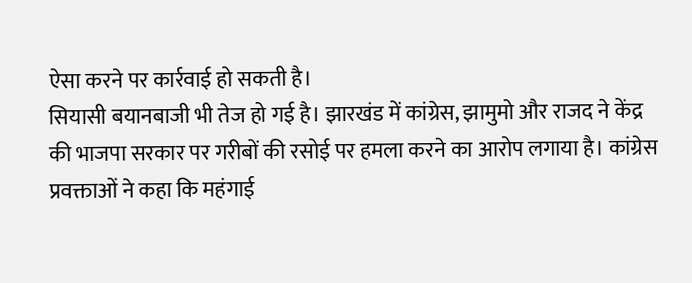ऐसा करने पर कार्रवाई हो सकती है।
सियासी बयानबाजी भी तेज हो गई है। झारखंड में कांग्रेस, झामुमो और राजद ने केंद्र की भाजपा सरकार पर गरीबों की रसोई पर हमला करने का आरोप लगाया है। कांग्रेस प्रवक्ताओं ने कहा कि महंगाई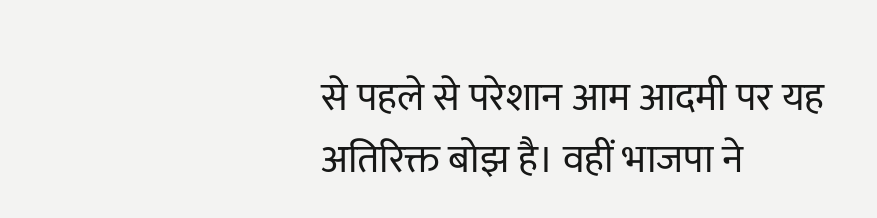से पहले से परेशान आम आदमी पर यह अतिरिक्त बोझ है। वहीं भाजपा ने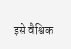इसे वैश्विक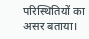परिस्थितियों का असर बताया।